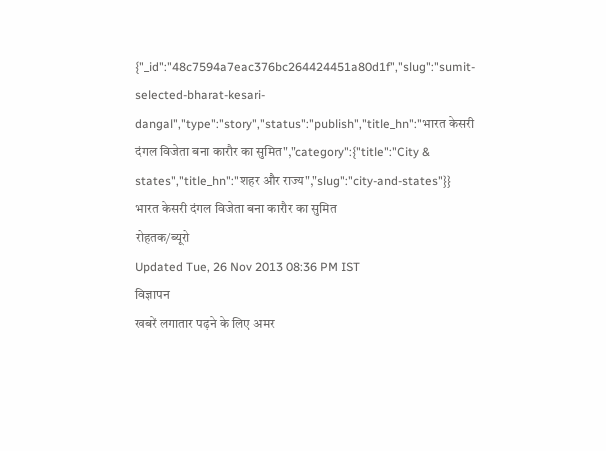{"_id":"48c7594a7eac376bc264424451a80d1f","slug":"sumit-selected-bharat-kesari-dangal","type":"story","status":"publish","title_hn":"भारत केसरी दंगल विजेता बना कारौर का सुमित","category":{"title":"City & states","title_hn":"शहर और राज्य","slug":"city-and-states"}}
भारत केसरी दंगल विजेता बना कारौर का सुमित
रोहतक/ब्यूरो
Updated Tue, 26 Nov 2013 08:36 PM IST
विज्ञापन
खबरें लगातार पढ़ने के लिए अमर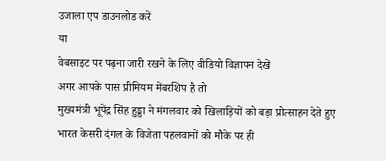उजाला एप डाउनलोड करें
या
वेबसाइट पर पढ़ना जारी रखने के लिए वीडियो विज्ञापन देखें
अगर आपके पास प्रीमियम मेंबरशिप है तो
मुख्यमंत्री भूपेंद्र सिंह हुड्डा ने मंगलवार को खिलाड़ियों को बड़ा प्रोत्साहन देते हुए भारत केसरी दंगल के विजेता पहलवानों को मौके पर ही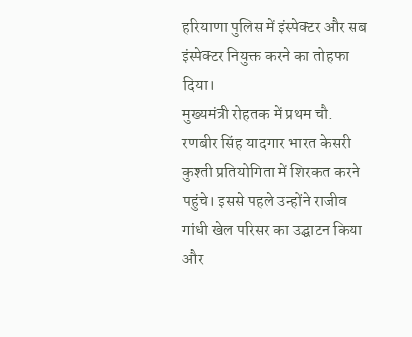हरियाणा पुलिस में इंस्पेक्टर और सब इंस्पेक्टर नियुक्त करने का तोहफा दिया।
मुख्यमंत्री रोहतक में प्रथम चौ. रणबीर सिंह यादगार भारत केसरी कुश्ती प्रतियोगिता में शिरकत करने पहुंचे। इससे पहले उन्होंने राजीव गांधी खेल परिसर का उद्घाटन किया और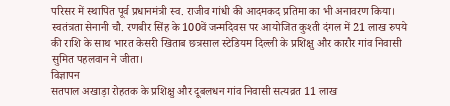परिसर में स्थापित पूर्व प्रधानमंत्री स्व. राजीव गांधी की आदमकद प्रतिमा का भी अनावरण किया।
स्वतंत्रता सेनानी चौ. रणबीर सिंह के 100वें जन्मदिवस पर आयोजित कुश्ती दंगल में 21 लाख रुपये की राशि के साथ भारत केसरी खिताब छत्रसाल स्टेडियम दिल्ली के प्रशिक्षु और कारौर गांव निवासी सुमित पहलवान ने जीता।
विज्ञापन
सतपाल अखाड़ा रोहतक के प्रशिक्षु और दूबलधन गांव निवासी सत्यव्रत 11 लाख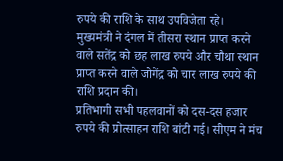रुपये की राशि के साथ उपविजेता रहे।
मुख्यमंत्री ने दंगल में तीसरा स्थान प्राप्त करने वाले सतेंद्र को छह लाख रुपये और चौथा स्थान प्राप्त करने वाले जोगेंद्र को चार लाख रुपये की राशि प्रदान की।
प्रतिभागी सभी पहलवानों को दस-दस हजार रुपये की प्रोत्साहन राशि बांटी गई। सीएम ने मंच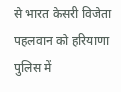से भारत केसरी विजेता पहलवान को हरियाणा पुलिस में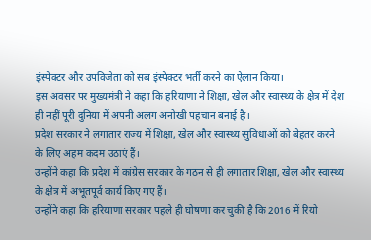इंस्पेक्टर और उपविजेता को सब इंस्पेक्टर भर्ती करने का ऐलान किया।
इस अवसर पर मुख्यमंत्री ने कहा कि हरियाणा ने शिक्षा, खेल और स्वास्थ्य के क्षेत्र में देश ही नहीं पूरी दुनिया में अपनी अलग अनोखी पहचान बनाई है।
प्रदेश सरकार ने लगातार राज्य में शिक्षा, खेल और स्वास्थ्य सुविधाओं को बेहतर करने के लिए अहम कदम उठाएं हैं।
उन्होंने कहा कि प्रदेश में कांग्रेस सरकार के गठन से ही लगातार शिक्षा, खेल और स्वास्थ्य के क्षेत्र में अभूतपूर्व कार्य किए गए हैं।
उन्होंने कहा कि हरियाणा सरकार पहले ही घोषणा कर चुकी है कि 2016 में रियो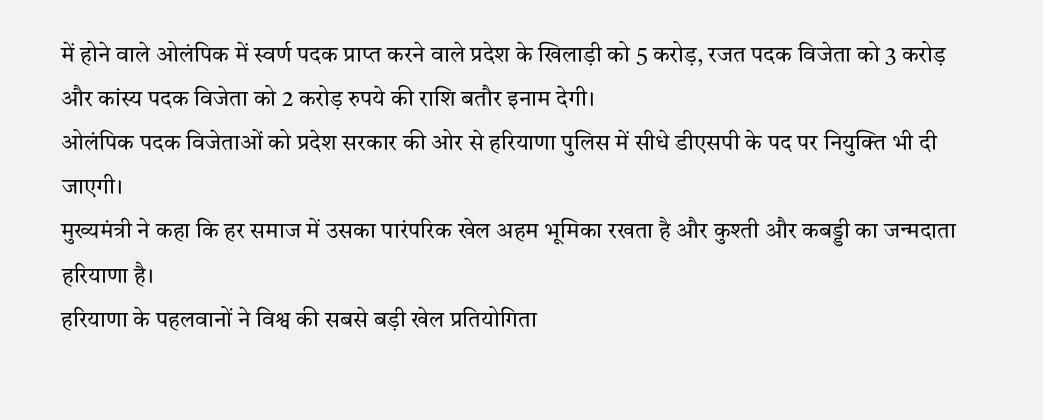में होने वाले ओलंपिक में स्वर्ण पदक प्राप्त करने वाले प्रदेश के खिलाड़ी को 5 करोड़, रजत पदक विजेता को 3 करोड़ और कांस्य पदक विजेता को 2 करोड़ रुपये की राशि बतौर इनाम देगी।
ओलंपिक पदक विजेताओं को प्रदेश सरकार की ओर से हरियाणा पुलिस में सीधे डीएसपी के पद पर नियुक्ति भी दी जाएगी।
मुख्यमंत्री ने कहा कि हर समाज में उसका पारंपरिक खेल अहम भूमिका रखता है और कुश्ती और कबड्डी का जन्मदाता हरियाणा है।
हरियाणा के पहलवानों ने विश्व की सबसे बड़ी खेल प्रतियोगिता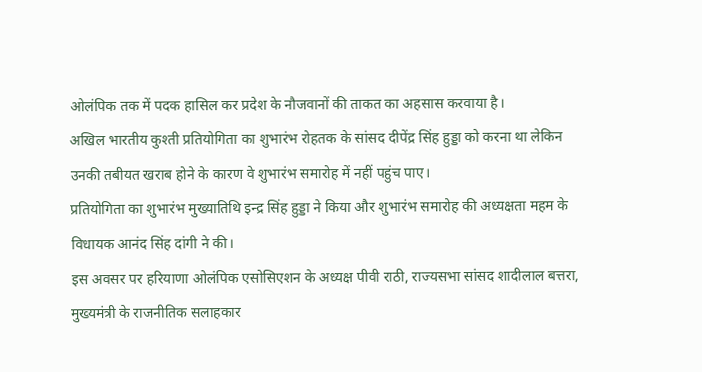ओलंपिक तक में पदक हासिल कर प्रदेश के नौजवानों की ताकत का अहसास करवाया है।
अखिल भारतीय कुश्ती प्रतियोगिता का शुभारंभ रोहतक के सांसद दीपेंद्र सिंह हुड्डा को करना था लेकिन उनकी तबीयत खराब होने के कारण वे शुभारंभ समारोह में नहीं पहुंच पाए।
प्रतियोगिता का शुभारंभ मुख्यातिथि इन्द्र सिंह हुड्डा ने किया और शुभारंभ समारोह की अध्यक्षता महम के विधायक आनंद सिंह दांगी ने की।
इस अवसर पर हरियाणा ओलंपिक एसोसिएशन के अध्यक्ष पीवी राठी, राज्यसभा सांसद शादीलाल बत्तरा, मुख्यमंत्री के राजनीतिक सलाहकार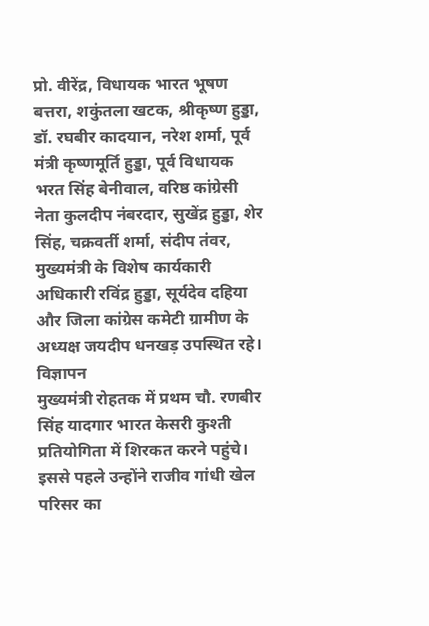प्रो. वीरेंद्र, विधायक भारत भूषण बत्तरा, शकुंतला खटक, श्रीकृष्ण हुड्डा, डॉ. रघबीर कादयान, नरेश शर्मा, पूर्व मंत्री कृष्णमूर्ति हुड्डा, पूर्व विधायक भरत सिंह बेनीवाल, वरिष्ठ कांग्रेसी नेता कुलदीप नंबरदार, सुखेंद्र हुड्डा, शेर सिंह, चक्रवर्ती शर्मा, संदीप तंवर, मुख्यमंत्री के विशेष कार्यकारी अधिकारी रविंद्र हुड्डा, सूर्यदेव दहिया और जिला कांग्रेस कमेटी ग्रामीण के अध्यक्ष जयदीप धनखड़ उपस्थित रहे।
विज्ञापन
मुख्यमंत्री रोहतक में प्रथम चौ. रणबीर सिंह यादगार भारत केसरी कुश्ती प्रतियोगिता में शिरकत करने पहुंचे। इससे पहले उन्होंने राजीव गांधी खेल परिसर का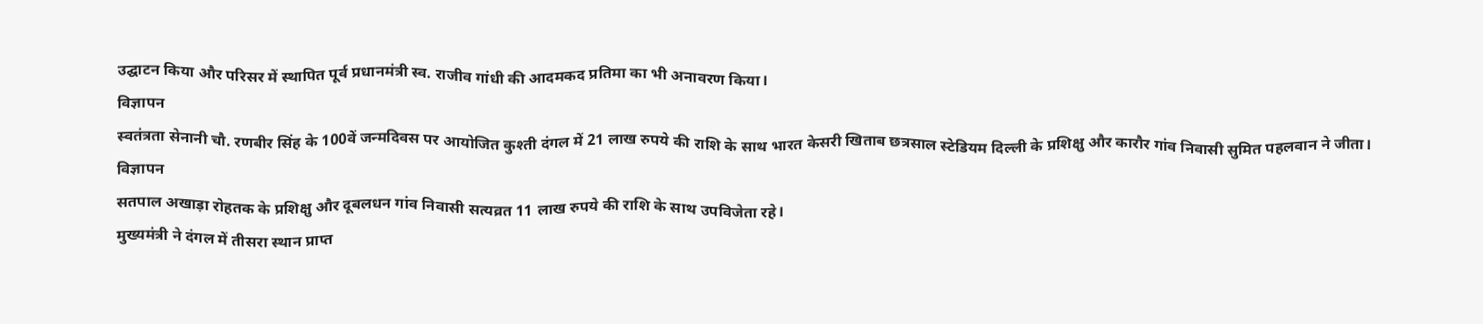उद्घाटन किया और परिसर में स्थापित पूर्व प्रधानमंत्री स्व. राजीव गांधी की आदमकद प्रतिमा का भी अनावरण किया।
विज्ञापन
स्वतंत्रता सेनानी चौ. रणबीर सिंह के 100वें जन्मदिवस पर आयोजित कुश्ती दंगल में 21 लाख रुपये की राशि के साथ भारत केसरी खिताब छत्रसाल स्टेडियम दिल्ली के प्रशिक्षु और कारौर गांव निवासी सुमित पहलवान ने जीता।
विज्ञापन
सतपाल अखाड़ा रोहतक के प्रशिक्षु और दूबलधन गांव निवासी सत्यव्रत 11 लाख रुपये की राशि के साथ उपविजेता रहे।
मुख्यमंत्री ने दंगल में तीसरा स्थान प्राप्त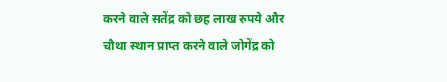करने वाले सतेंद्र को छह लाख रुपये और चौथा स्थान प्राप्त करने वाले जोगेंद्र को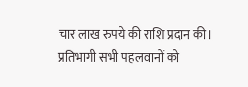चार लाख रुपये की राशि प्रदान की।
प्रतिभागी सभी पहलवानों को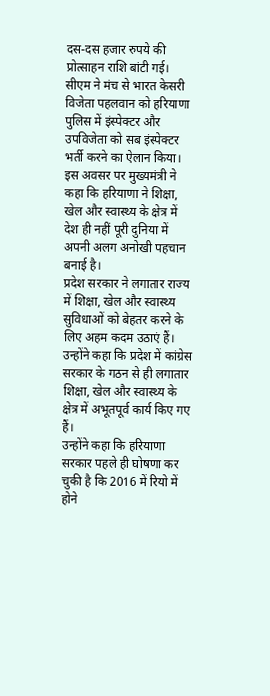दस-दस हजार रुपये की प्रोत्साहन राशि बांटी गई। सीएम ने मंच से भारत केसरी विजेता पहलवान को हरियाणा पुलिस में इंस्पेक्टर और उपविजेता को सब इंस्पेक्टर भर्ती करने का ऐलान किया।
इस अवसर पर मुख्यमंत्री ने कहा कि हरियाणा ने शिक्षा, खेल और स्वास्थ्य के क्षेत्र में देश ही नहीं पूरी दुनिया में अपनी अलग अनोखी पहचान बनाई है।
प्रदेश सरकार ने लगातार राज्य में शिक्षा, खेल और स्वास्थ्य सुविधाओं को बेहतर करने के लिए अहम कदम उठाएं हैं।
उन्होंने कहा कि प्रदेश में कांग्रेस सरकार के गठन से ही लगातार शिक्षा, खेल और स्वास्थ्य के क्षेत्र में अभूतपूर्व कार्य किए गए हैं।
उन्होंने कहा कि हरियाणा सरकार पहले ही घोषणा कर चुकी है कि 2016 में रियो में होने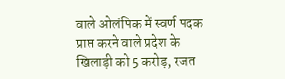वाले ओलंपिक में स्वर्ण पदक प्राप्त करने वाले प्रदेश के खिलाड़ी को 5 करोड़, रजत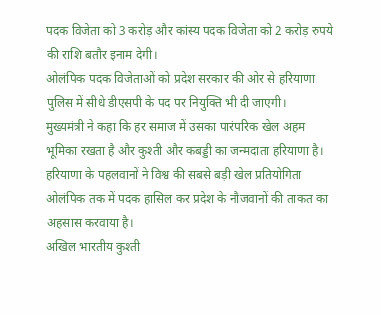पदक विजेता को 3 करोड़ और कांस्य पदक विजेता को 2 करोड़ रुपये की राशि बतौर इनाम देगी।
ओलंपिक पदक विजेताओं को प्रदेश सरकार की ओर से हरियाणा पुलिस में सीधे डीएसपी के पद पर नियुक्ति भी दी जाएगी।
मुख्यमंत्री ने कहा कि हर समाज में उसका पारंपरिक खेल अहम भूमिका रखता है और कुश्ती और कबड्डी का जन्मदाता हरियाणा है।
हरियाणा के पहलवानों ने विश्व की सबसे बड़ी खेल प्रतियोगिता ओलंपिक तक में पदक हासिल कर प्रदेश के नौजवानों की ताकत का अहसास करवाया है।
अखिल भारतीय कुश्ती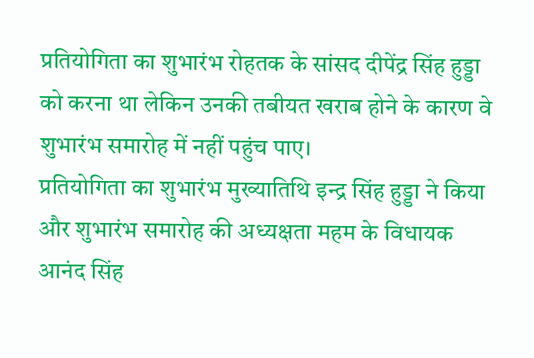प्रतियोगिता का शुभारंभ रोहतक के सांसद दीपेंद्र सिंह हुड्डा को करना था लेकिन उनकी तबीयत खराब होने के कारण वे शुभारंभ समारोह में नहीं पहुंच पाए।
प्रतियोगिता का शुभारंभ मुख्यातिथि इन्द्र सिंह हुड्डा ने किया और शुभारंभ समारोह की अध्यक्षता महम के विधायक आनंद सिंह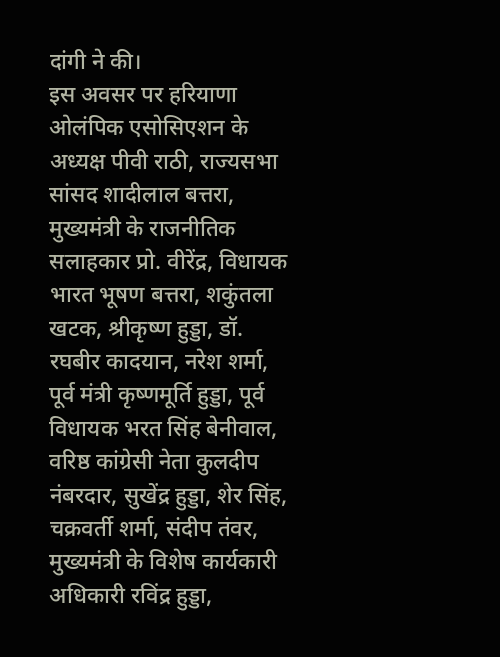दांगी ने की।
इस अवसर पर हरियाणा ओलंपिक एसोसिएशन के अध्यक्ष पीवी राठी, राज्यसभा सांसद शादीलाल बत्तरा, मुख्यमंत्री के राजनीतिक सलाहकार प्रो. वीरेंद्र, विधायक भारत भूषण बत्तरा, शकुंतला खटक, श्रीकृष्ण हुड्डा, डॉ. रघबीर कादयान, नरेश शर्मा, पूर्व मंत्री कृष्णमूर्ति हुड्डा, पूर्व विधायक भरत सिंह बेनीवाल, वरिष्ठ कांग्रेसी नेता कुलदीप नंबरदार, सुखेंद्र हुड्डा, शेर सिंह, चक्रवर्ती शर्मा, संदीप तंवर, मुख्यमंत्री के विशेष कार्यकारी अधिकारी रविंद्र हुड्डा,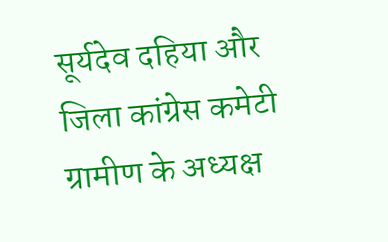सूर्यदेव दहिया और जिला कांग्रेस कमेटी ग्रामीण के अध्यक्ष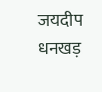जयदीप धनखड़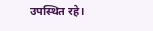उपस्थित रहे।